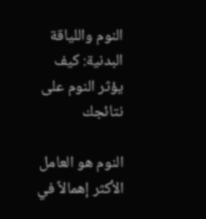النوم واللياقة البدنية: كيف يؤثر النوم على نتائجك

النوم هو العامل الأكثر إهمالاً في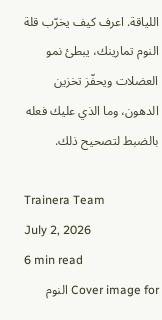اللياقة. اعرف كيف يخرّب قلة النوم تمارينك، يبطئ نمو العضلات ويحفّز تخزين الدهون، وما الذي عليك فعله بالضبط لتصحيح ذلك.

Trainera Team
July 2, 2026
6 min read
Cover image for النوم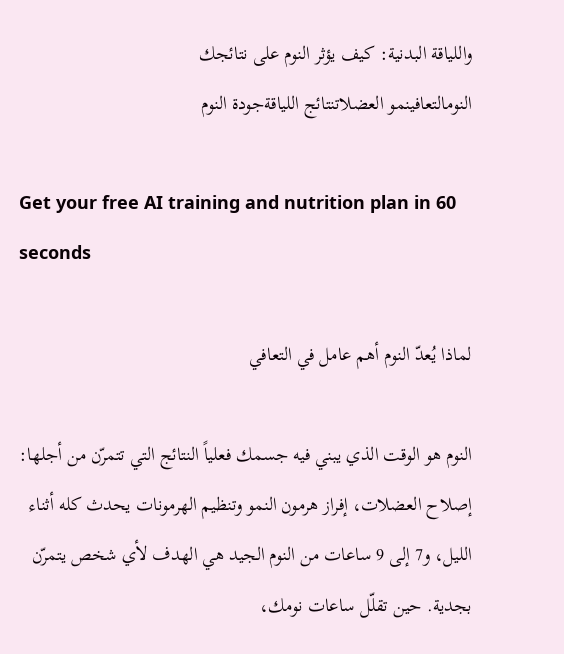واللياقة البدنية: كيف يؤثر النوم على نتائجك
النومالتعافينمو العضلاتنتائج اللياقةجودة النوم

Get your free AI training and nutrition plan in 60 seconds

لماذا يُعدّ النوم أهم عامل في التعافي

النوم هو الوقت الذي يبني فيه جسمك فعلياً النتائج التي تتمرّن من أجلها: إصلاح العضلات، إفراز هرمون النمو وتنظيم الهرمونات يحدث كله أثناء الليل، و7 إلى 9 ساعات من النوم الجيد هي الهدف لأي شخص يتمرّن بجدية. حين تقلّل ساعات نومك،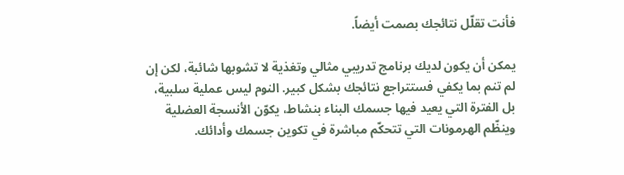فأنت تقلّل نتائجك بصمت أيضاً.

يمكن أن يكون لديك برنامج تدريبي مثالي وتغذية لا تشوبها شائبة، لكن إن لم تنم بما يكفي فستتراجع نتائجك بشكل كبير. النوم ليس عملية سلبية، بل الفترة التي يعيد فيها جسمك البناء بنشاط، يكوّن الأنسجة العضلية وينظّم الهرمونات التي تتحكّم مباشرة في تكوين جسمك وأدائك.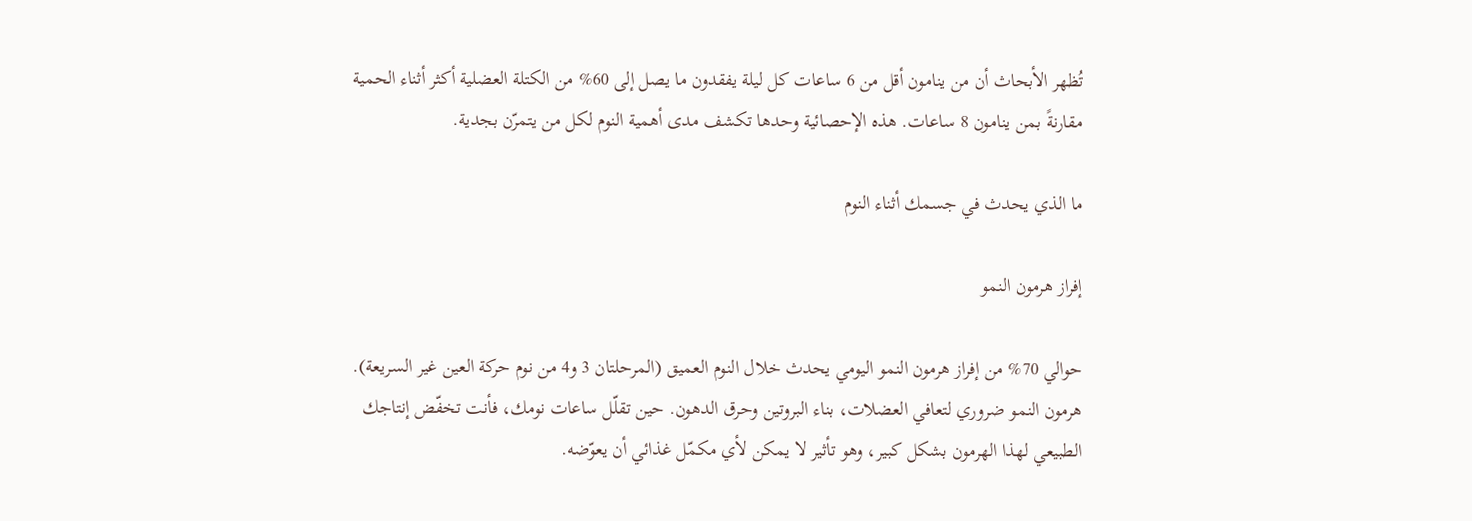تُظهر الأبحاث أن من ينامون أقل من 6 ساعات كل ليلة يفقدون ما يصل إلى 60% من الكتلة العضلية أكثر أثناء الحمية مقارنةً بمن ينامون 8 ساعات. هذه الإحصائية وحدها تكشف مدى أهمية النوم لكل من يتمرّن بجدية.

ما الذي يحدث في جسمك أثناء النوم

إفراز هرمون النمو

حوالي 70% من إفراز هرمون النمو اليومي يحدث خلال النوم العميق (المرحلتان 3 و4 من نوم حركة العين غير السريعة). هرمون النمو ضروري لتعافي العضلات، بناء البروتين وحرق الدهون. حين تقلّل ساعات نومك، فأنت تخفّض إنتاجك الطبيعي لهذا الهرمون بشكل كبير، وهو تأثير لا يمكن لأي مكمّل غذائي أن يعوّضه.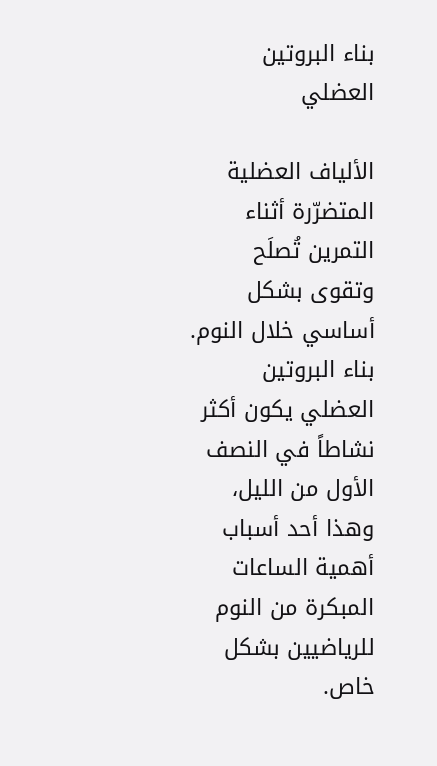بناء البروتين العضلي

الألياف العضلية المتضرّرة أثناء التمرين تُصلَح وتقوى بشكل أساسي خلال النوم. بناء البروتين العضلي يكون أكثر نشاطاً في النصف الأول من الليل، وهذا أحد أسباب أهمية الساعات المبكرة من النوم للرياضيين بشكل خاص.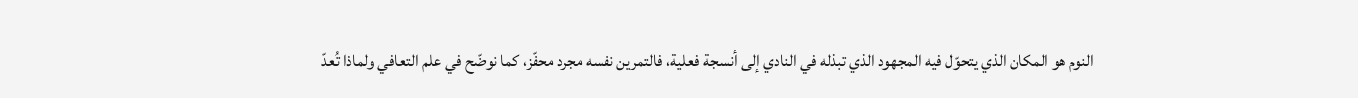النوم هو المكان الذي يتحوّل فيه المجهود الذي تبذله في النادي إلى أنسجة فعلية، فالتمرين نفسه مجرد محفّز، كما نوضّح في علم التعافي ولماذا تُعدّ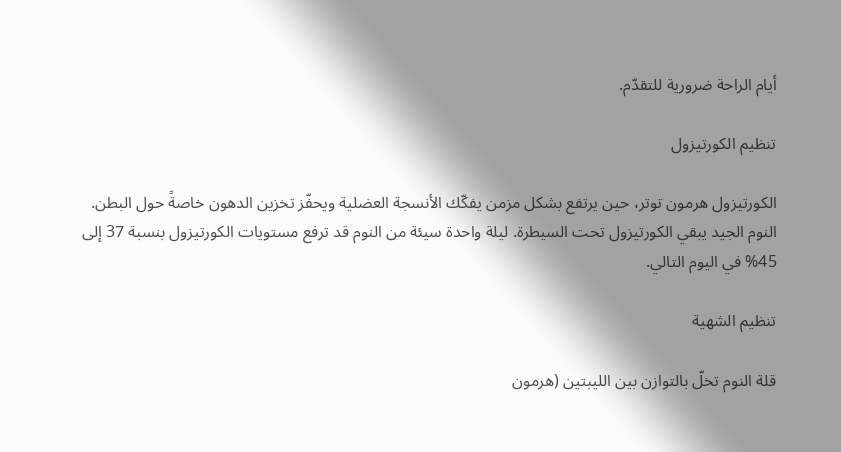أيام الراحة ضرورية للتقدّم.

تنظيم الكورتيزول

الكورتيزول هرمون توتر، حين يرتفع بشكل مزمن يفكّك الأنسجة العضلية ويحفّز تخزين الدهون خاصةً حول البطن. النوم الجيد يبقي الكورتيزول تحت السيطرة. ليلة واحدة سيئة من النوم قد ترفع مستويات الكورتيزول بنسبة 37 إلى 45% في اليوم التالي.

تنظيم الشهية

قلة النوم تخلّ بالتوازن بين الليبتين (هرمون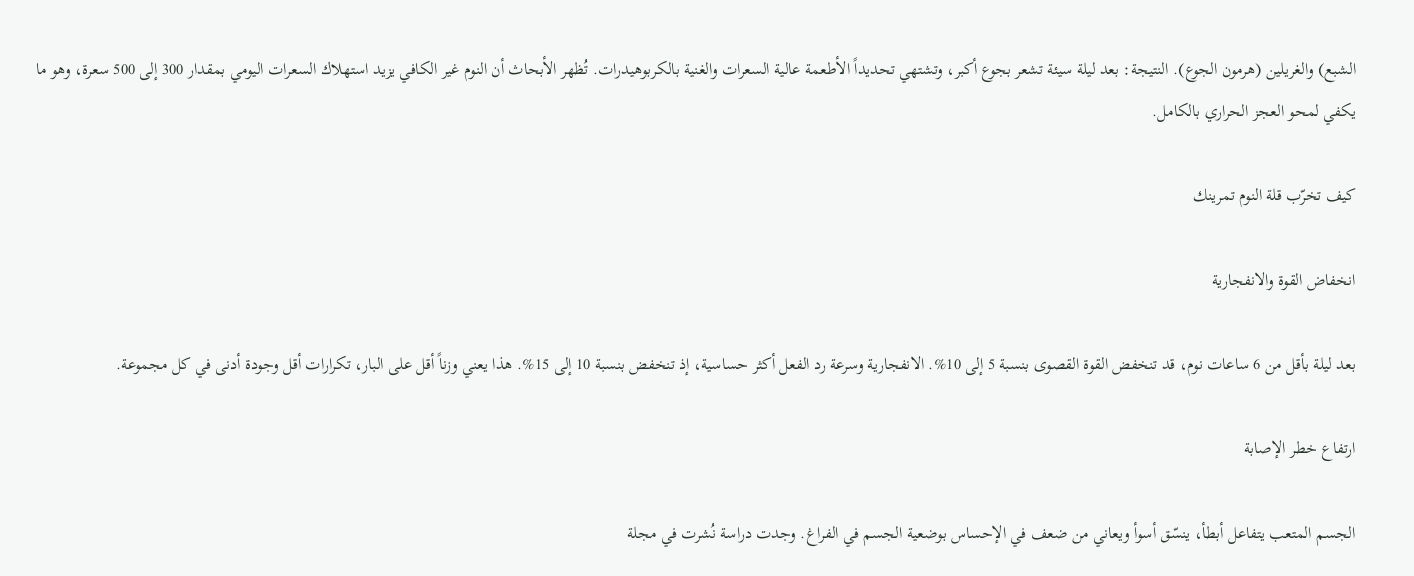الشبع) والغريلين (هرمون الجوع). النتيجة: بعد ليلة سيئة تشعر بجوع أكبر، وتشتهي تحديداً الأطعمة عالية السعرات والغنية بالكربوهيدرات. تُظهر الأبحاث أن النوم غير الكافي يزيد استهلاك السعرات اليومي بمقدار 300 إلى 500 سعرة، وهو ما يكفي لمحو العجز الحراري بالكامل.

كيف تخرّب قلة النوم تمرينك

انخفاض القوة والانفجارية

بعد ليلة بأقل من 6 ساعات نوم، قد تنخفض القوة القصوى بنسبة 5 إلى 10%. الانفجارية وسرعة رد الفعل أكثر حساسية، إذ تنخفض بنسبة 10 إلى 15%. هذا يعني وزناً أقل على البار، تكرارات أقل وجودة أدنى في كل مجموعة.

ارتفاع خطر الإصابة

الجسم المتعب يتفاعل أبطأ، ينسّق أسوأ ويعاني من ضعف في الإحساس بوضعية الجسم في الفراغ. وجدت دراسة نُشرت في مجلة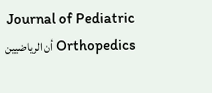Journal of Pediatric Orthopedics أن الرياضيين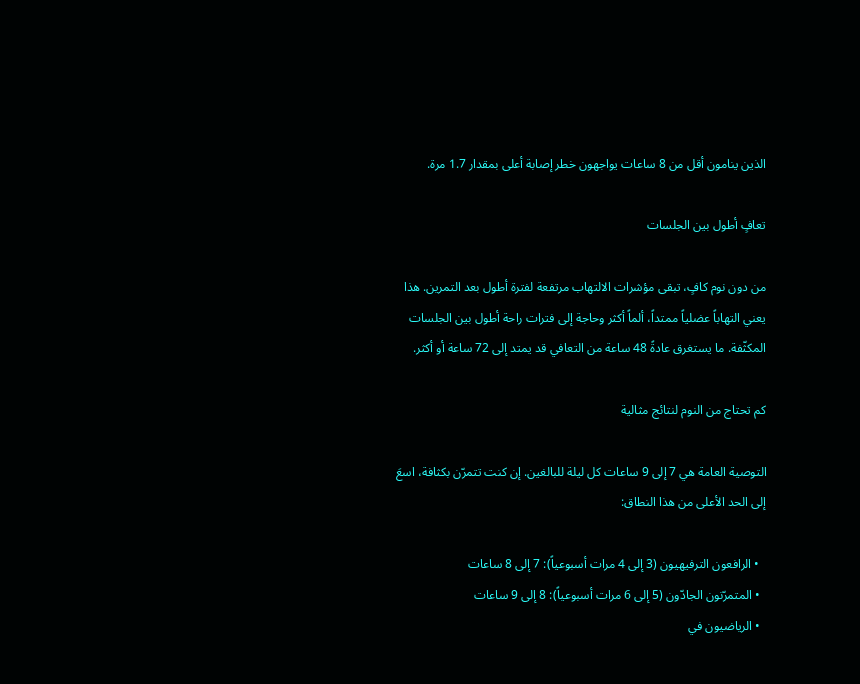الذين ينامون أقل من 8 ساعات يواجهون خطر إصابة أعلى بمقدار 1.7 مرة.

تعافٍ أطول بين الجلسات

من دون نوم كافٍ، تبقى مؤشرات الالتهاب مرتفعة لفترة أطول بعد التمرين. هذا يعني التهاباً عضلياً ممتداً، ألماً أكثر وحاجة إلى فترات راحة أطول بين الجلسات المكثّفة. ما يستغرق عادةً 48 ساعة من التعافي قد يمتد إلى 72 ساعة أو أكثر.

كم تحتاج من النوم لنتائج مثالية

التوصية العامة هي 7 إلى 9 ساعات كل ليلة للبالغين. إن كنت تتمرّن بكثافة، اسعَ إلى الحد الأعلى من هذا النطاق:

  • الرافعون الترفيهيون (3 إلى 4 مرات أسبوعياً): 7 إلى 8 ساعات
  • المتمرّنون الجادّون (5 إلى 6 مرات أسبوعياً): 8 إلى 9 ساعات
  • الرياضيون في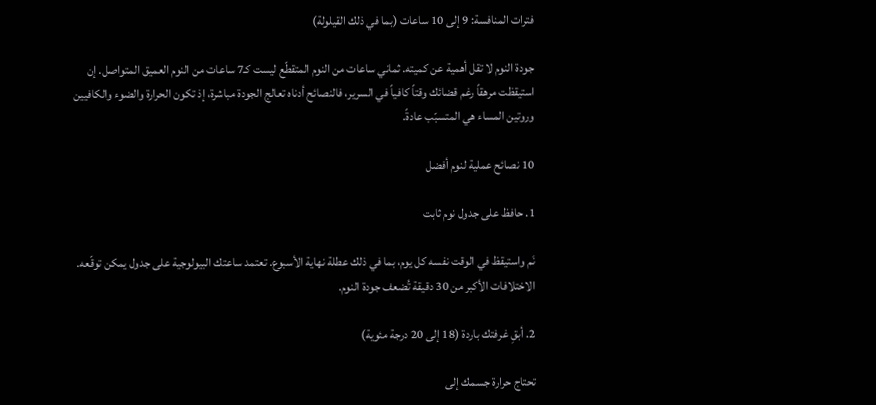فترات المنافسة: 9 إلى 10 ساعات (بما في ذلك القيلولة)

جودة النوم لا تقل أهمية عن كميته. ثماني ساعات من النوم المتقطّع ليست كـ7 ساعات من النوم العميق المتواصل. إن استيقظت مرهقاً رغم قضائك وقتاً كافياً في السرير، فالنصائح أدناه تعالج الجودة مباشرة، إذ تكون الحرارة والضوء والكافيين وروتين المساء هي المتسبّب عادةً.

10 نصائح عملية لنوم أفضل

1. حافظ على جدول نوم ثابت

نَم واستيقظ في الوقت نفسه كل يوم، بما في ذلك عطلة نهاية الأسبوع. تعتمد ساعتك البيولوجية على جدول يمكن توقّعه. الاختلافات الأكبر من 30 دقيقة تُضعف جودة النوم.

2. أبقِ غرفتك باردة (18 إلى 20 درجة مئوية)

تحتاج حرارة جسمك إلى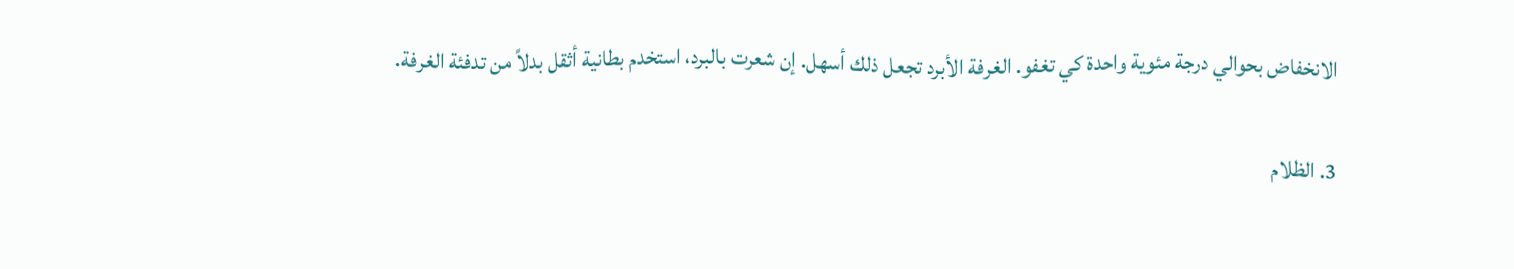الانخفاض بحوالي درجة مئوية واحدة كي تغفو. الغرفة الأبرد تجعل ذلك أسهل. إن شعرت بالبرد، استخدم بطانية أثقل بدلاً من تدفئة الغرفة.

3. الظلام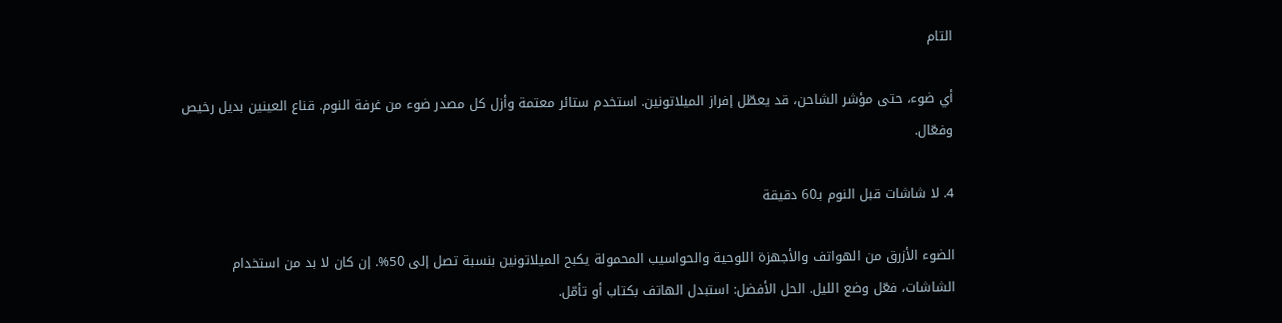التام

أي ضوء، حتى مؤشر الشاحن، قد يعطّل إفراز الميلاتونين. استخدم ستائر معتمة وأزل كل مصدر ضوء من غرفة النوم. قناع العينين بديل رخيص وفعّال.

4. لا شاشات قبل النوم بـ60 دقيقة

الضوء الأزرق من الهواتف والأجهزة اللوحية والحواسيب المحمولة يكبح الميلاتونين بنسبة تصل إلى 50%. إن كان لا بد من استخدام الشاشات، فعّل وضع الليل. الحل الأفضل: استبدل الهاتف بكتاب أو تأمّل.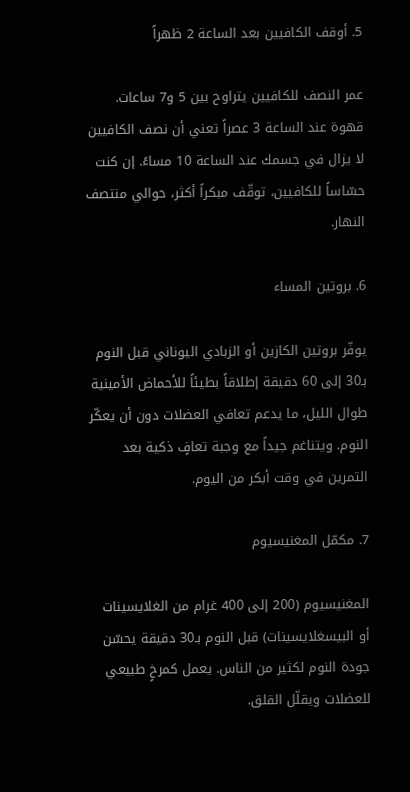5. أوقف الكافيين بعد الساعة 2 ظهراً

عمر النصف للكافيين يتراوح بين 5 و7 ساعات. قهوة عند الساعة 3 عصراً تعني أن نصف الكافيين لا يزال في جسمك عند الساعة 10 مساءً. إن كنت حسّاساً للكافيين، توقّف مبكراً أكثر، حوالي منتصف النهار.

6. بروتين المساء

يوفّر بروتين الكازين أو الزبادي اليوناني قبل النوم بـ30 إلى 60 دقيقة إطلاقاً بطيئاً للأحماض الأمينية طوال الليل، ما يدعم تعافي العضلات دون أن يعكّر النوم. ويتناغم جيداً مع وجبة تعافٍ ذكية بعد التمرين في وقت أبكر من اليوم.

7. مكمّل المغنيسيوم

المغنيسيوم (200 إلى 400 غرام من الغلايسينات أو البيسغلايسينات) قبل النوم بـ30 دقيقة يحسّن جودة النوم لكثير من الناس. يعمل كمرخٍ طبيعي للعضلات ويقلّل القلق.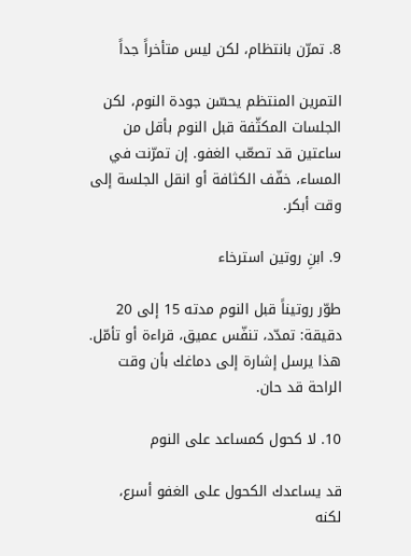8. تمرّن بانتظام، لكن ليس متأخراً جداً

التمرين المنتظم يحسّن جودة النوم، لكن الجلسات المكثّفة قبل النوم بأقل من ساعتين قد تصعّب الغفو. إن تمرّنت في المساء، خفّف الكثافة أو انقل الجلسة إلى وقت أبكر.

9. ابنِ روتين استرخاء

طوّر روتيناً قبل النوم مدته 15 إلى 20 دقيقة: تمدّد، تنفّس عميق، قراءة أو تأمّل. هذا يرسل إشارة إلى دماغك بأن وقت الراحة قد حان.

10. لا كحول كمساعد على النوم

قد يساعدك الكحول على الغفو أسرع، لكنه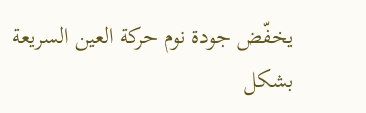يخفّض جودة نوم حركة العين السريعة بشكل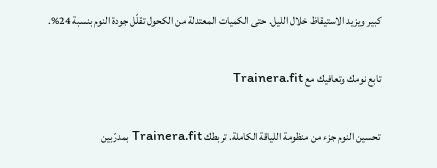كبير ويزيد الاستيقاظ خلال الليل. حتى الكميات المعتدلة من الكحول تقلّل جودة النوم بنسبة 24%.

تابع نومك وتعافيك مع Trainera.fit

تحسين النوم جزء من منظومة اللياقة الكاملة. تربطك Trainera.fit بمدرّبين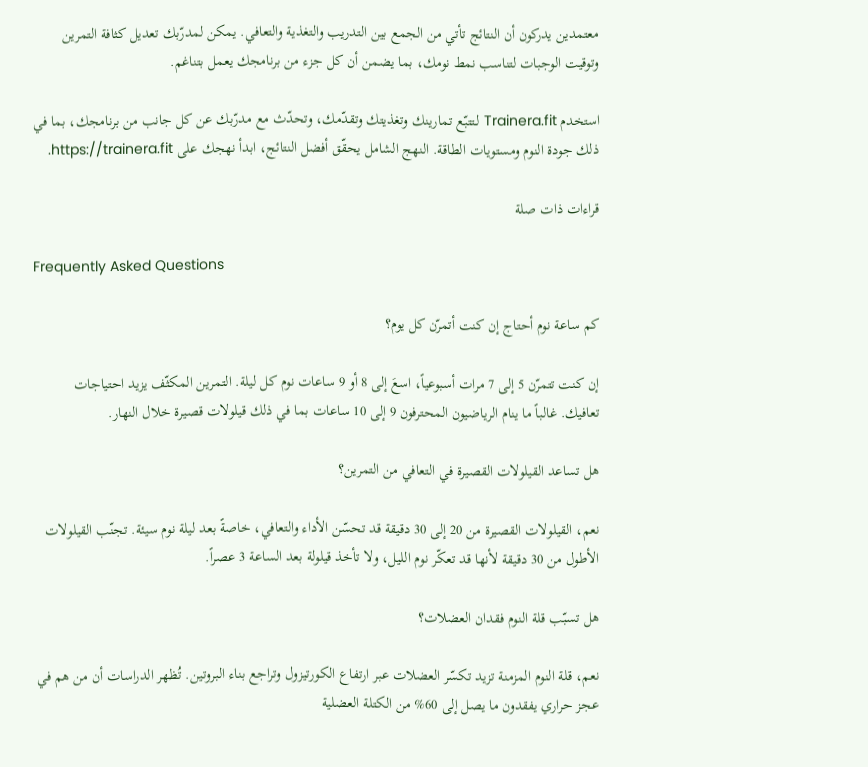معتمدين يدركون أن النتائج تأتي من الجمع بين التدريب والتغذية والتعافي. يمكن لمدرّبك تعديل كثافة التمرين وتوقيت الوجبات لتناسب نمط نومك، بما يضمن أن كل جزء من برنامجك يعمل بتناغم.

استخدم Trainera.fit لـتتبّع تمارينك وتغذيتك وتقدّمك، وتحدّث مع مدرّبك عن كل جانب من برنامجك، بما في ذلك جودة النوم ومستويات الطاقة. النهج الشامل يحقّق أفضل النتائج، ابدأ نهجك على https://trainera.fit.

قراءات ذات صلة

Frequently Asked Questions

كم ساعة نوم أحتاج إن كنت أتمرّن كل يوم؟

إن كنت تتمرّن 5 إلى 7 مرات أسبوعياً، اسعَ إلى 8 أو 9 ساعات نوم كل ليلة. التمرين المكثّف يزيد احتياجات تعافيك. غالباً ما ينام الرياضيون المحترفون 9 إلى 10 ساعات بما في ذلك قيلولات قصيرة خلال النهار.

هل تساعد القيلولات القصيرة في التعافي من التمرين؟

نعم، القيلولات القصيرة من 20 إلى 30 دقيقة قد تحسّن الأداء والتعافي، خاصةً بعد ليلة نوم سيئة. تجنّب القيلولات الأطول من 30 دقيقة لأنها قد تعكّر نوم الليل، ولا تأخذ قيلولة بعد الساعة 3 عصراً.

هل تسبّب قلة النوم فقدان العضلات؟

نعم، قلة النوم المزمنة تزيد تكسّر العضلات عبر ارتفاع الكورتيزول وتراجع بناء البروتين. تُظهر الدراسات أن من هم في عجز حراري يفقدون ما يصل إلى 60% من الكتلة العضلية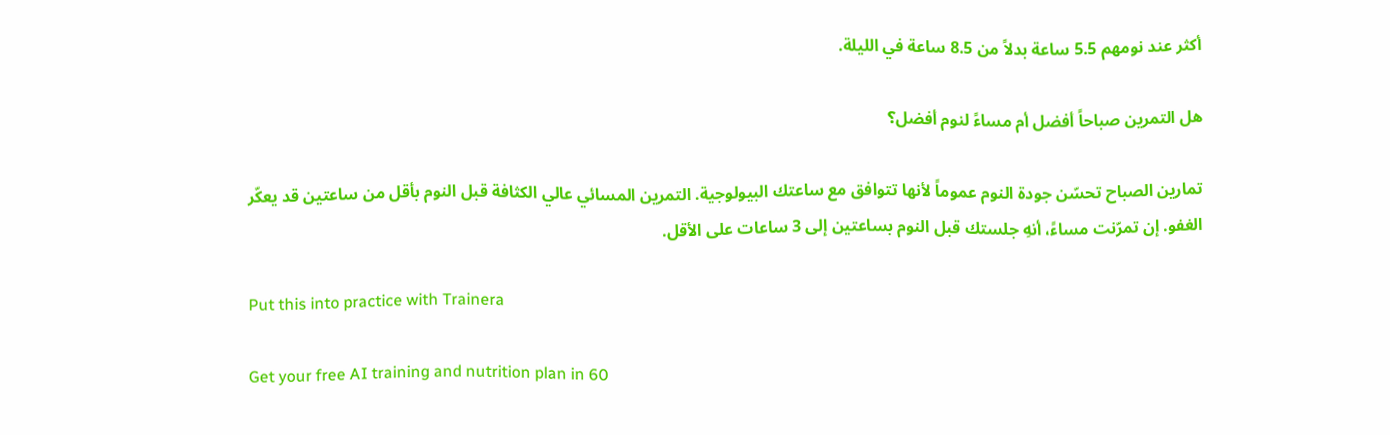أكثر عند نومهم 5.5 ساعة بدلاً من 8.5 ساعة في الليلة.

هل التمرين صباحاً أفضل أم مساءً لنوم أفضل؟

تمارين الصباح تحسّن جودة النوم عموماً لأنها تتوافق مع ساعتك البيولوجية. التمرين المسائي عالي الكثافة قبل النوم بأقل من ساعتين قد يعكّر الغفو. إن تمرّنت مساءً، أنهِ جلستك قبل النوم بساعتين إلى 3 ساعات على الأقل.

Put this into practice with Trainera

Get your free AI training and nutrition plan in 60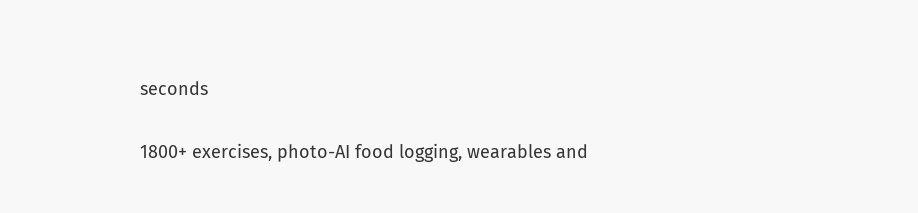seconds

1800+ exercises, photo-AI food logging, wearables and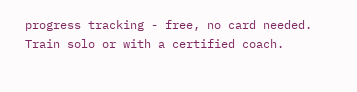progress tracking - free, no card needed. Train solo or with a certified coach.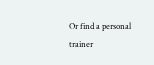Or find a personal trainer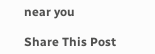near you

Share This Post